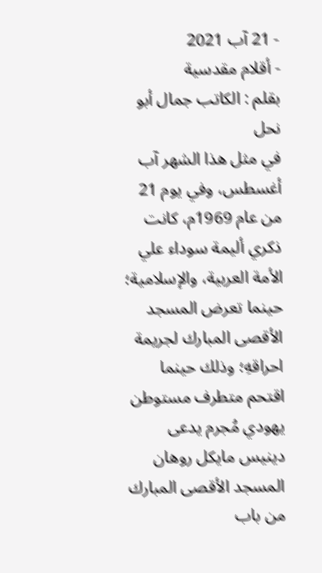- 21 آب 2021
- أقلام مقدسية
بقلم : الكاتب جمال أبو نحل
في مثل هذا الشهر آب أغسطس، وفي يوم 21 من عام 1969م، كانت ذكري أليمة سوداء علي الأمة العربية، والإسلامية؛ حينما تعرض المسجد الأقصى المبارك لجريمة احراقهِ؛ وذلك حينما اقتحم متطرف مستوطن يهودي مُجرم يدعى دينيس مايكل روهان المسجد الأقصى المبارك من باب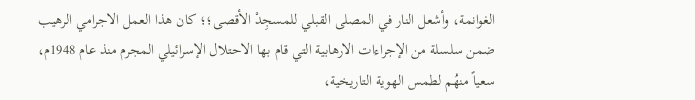الغوانمة، وأشعل النار في المصلى القبلي للمسجِدْ الأقصى؛؛ كان هذا العمل الاجرامي الرهيب ضمن سلسلة من الإجراءات الارهابية التي قام بها الاحتلال الإسرائيلي المجرم منذ عام 1948م، سعياً منهُم لطمس الهوية التاريخية،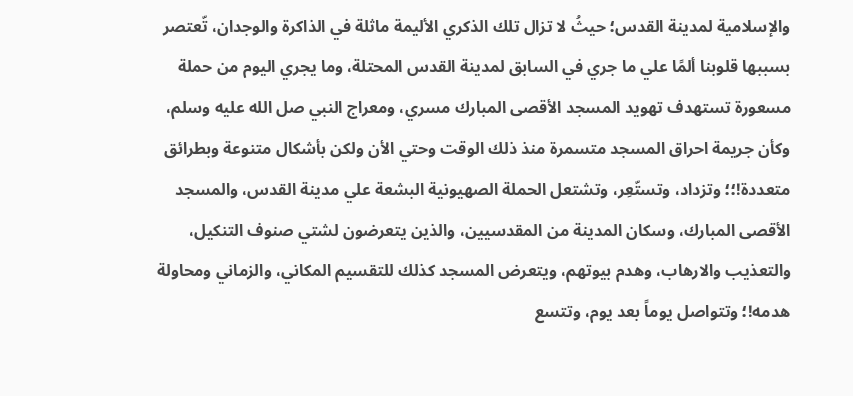والإسلامية لمدينة القدس؛ حيثُ لا تزال تلك الذكري الأليمة ماثلة في الذاكرة والوجدان، تّعتصر بسببها قلوبنا ألمًا علي ما جري في السابق لمدينة القدس المحتلة، وما يجري اليوم من حملة مسعورة تستهدف تهويد المسجد الأقصى المبارك مسري، ومعراج النبي صل الله عليه وسلم، وكأن جريمة احراق المسجد متسمرة منذ ذلك الوقت وحتي الأن ولكن بأشكال متنوعة وبطرائق متعددة!؛؛ وتزداد، وتستّعِر، وتشتعل الحملة الصهيونية البشعة علي مدينة القدس، والمسجد الأقصى المبارك، وسكان المدينة من المقدسيين، والذين يتعرضون لشتي صنوف التنكيل، والتعذيب والارهاب، وهدم بيوتهم، ويتعرض المسجد كذلك للتقسيم المكاني، والزماني ومحاولة هدمه!؛ وتتواصل يوماً بعد يوم، وتتسع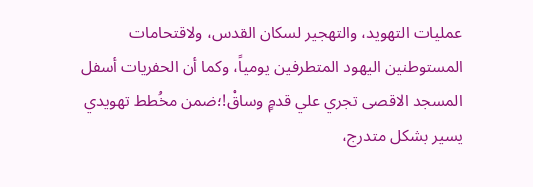عمليات التهويد، والتهجير لسكان القدس، ولاقتحامات المستوطنين اليهود المتطرفين يومياً، وكما أن الحفريات أسفل المسجد الاقصى تجري علي قدمٍ وساقْ!؛ضمن مخُطط تهويدي يسير بشكل متدرج،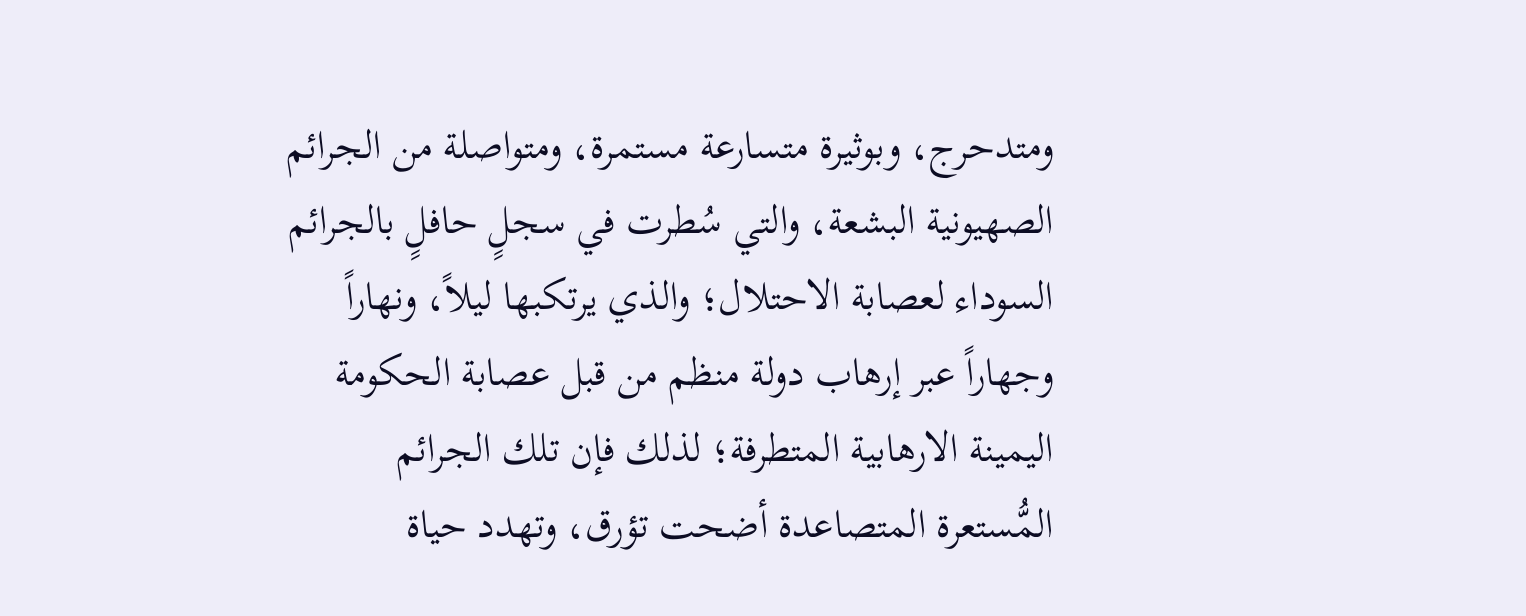ومتدحرج، وبوثيرة متسارعة مستمرة، ومتواصلة من الجرائم الصهيونية البشعة، والتي سُطرت في سجلٍ حافلٍ بالجرائم السوداء لعصابة الاحتلال؛ والذي يرتكبها ليلاً، ونهاراً وجهاراً عبر إرهاب دولة منظم من قبل عصابة الحكومة اليمينة الارهابية المتطرفة؛ لذلك فإن تلك الجرائم المُّستعرة المتصاعدة أضحت تؤرق، وتهدد حياة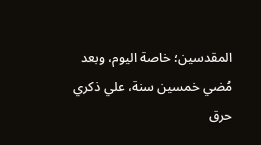المقدسين؛ خاصة اليوم، وبعد مُضي خمسين سنة، علي ذكري حرق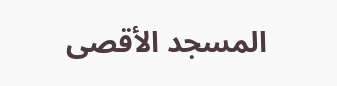المسجد الأقصى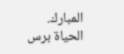المبارك.
الحياة برس